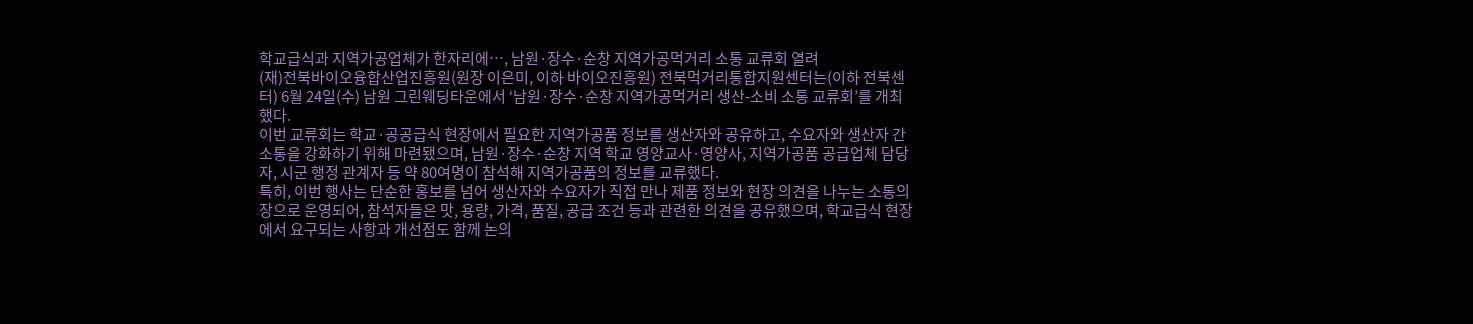학교급식과 지역가공업체가 한자리에…, 남원·장수·순창 지역가공먹거리 소통 교류회 열려
(재)전북바이오융합산업진흥원(원장 이은미, 이하 바이오진흥원) 전북먹거리통합지원센터는(이하 전북센터) 6월 24일(수) 남원 그린웨딩타운에서 ‘남원·장수·순창 지역가공먹거리 생산-소비 소통 교류회’를 개최했다.
이번 교류회는 학교·공공급식 현장에서 필요한 지역가공품 정보를 생산자와 공유하고, 수요자와 생산자 간 소통을 강화하기 위해 마련됐으며, 남원·장수·순창 지역 학교 영양교사·영양사, 지역가공품 공급업체 담당자, 시군 행정 관계자 등 약 80여명이 참석해 지역가공품의 정보를 교류했다.
특히, 이번 행사는 단순한 홍보를 넘어 생산자와 수요자가 직접 만나 제품 정보와 현장 의견을 나누는 소통의 장으로 운영되어, 참석자들은 맛, 용량, 가격, 품질, 공급 조건 등과 관련한 의견을 공유했으며, 학교급식 현장에서 요구되는 사항과 개선점도 함께 논의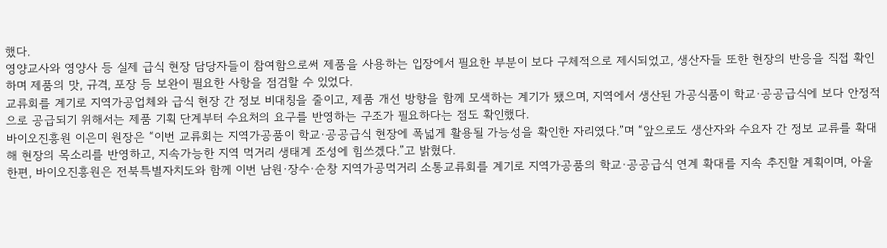했다.
영양교사와 영양사 등 실제 급식 현장 담당자들이 참여함으로써 제품을 사용하는 입장에서 필요한 부분이 보다 구체적으로 제시되었고, 생산자들 또한 현장의 반응을 직접 확인하며 제품의 맛, 규격, 포장 등 보완이 필요한 사항을 점검할 수 있었다.
교류회를 계기로 지역가공업체와 급식 현장 간 정보 비대칭을 줄이고, 제품 개선 방향을 함께 모색하는 계기가 됐으며, 지역에서 생산된 가공식품이 학교·공공급식에 보다 안정적으로 공급되기 위해서는 제품 기획 단계부터 수요처의 요구를 반영하는 구조가 필요하다는 점도 확인했다.
바이오진흥원 이은미 원장은 “이번 교류회는 지역가공품이 학교·공공급식 현장에 폭넓게 활용될 가능성을 확인한 자리였다.”며 “앞으로도 생산자와 수요자 간 정보 교류를 확대해 현장의 목소리를 반영하고, 지속가능한 지역 먹거리 생태계 조성에 힘쓰겠다.”고 밝혔다.
한편, 바이오진흥원은 전북특별자치도와 함께 이번 남원·장수·순창 지역가공먹거리 소통교류회를 계기로 지역가공품의 학교·공공급식 연계 확대를 지속 추진할 계획이며, 아울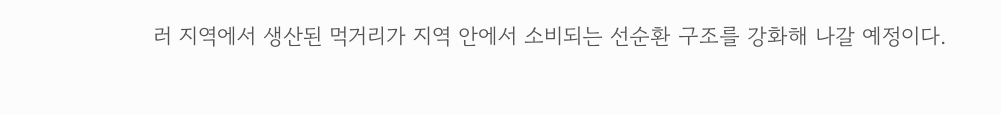러 지역에서 생산된 먹거리가 지역 안에서 소비되는 선순환 구조를 강화해 나갈 예정이다.